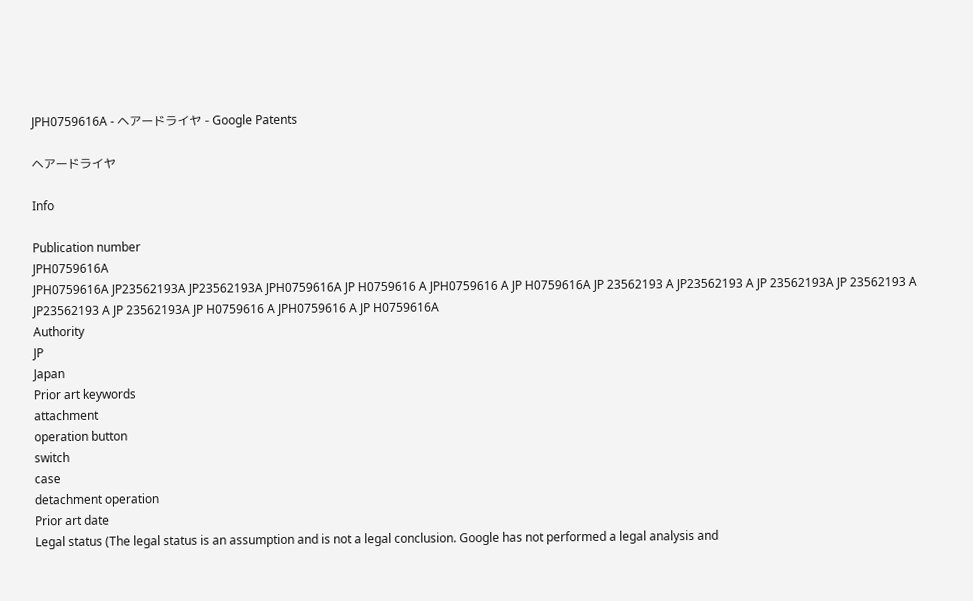JPH0759616A - ヘアードライヤ - Google Patents

ヘアードライヤ

Info

Publication number
JPH0759616A
JPH0759616A JP23562193A JP23562193A JPH0759616A JP H0759616 A JPH0759616 A JP H0759616A JP 23562193 A JP23562193 A JP 23562193A JP 23562193 A JP23562193 A JP 23562193A JP H0759616 A JPH0759616 A JP H0759616A
Authority
JP
Japan
Prior art keywords
attachment
operation button
switch
case
detachment operation
Prior art date
Legal status (The legal status is an assumption and is not a legal conclusion. Google has not performed a legal analysis and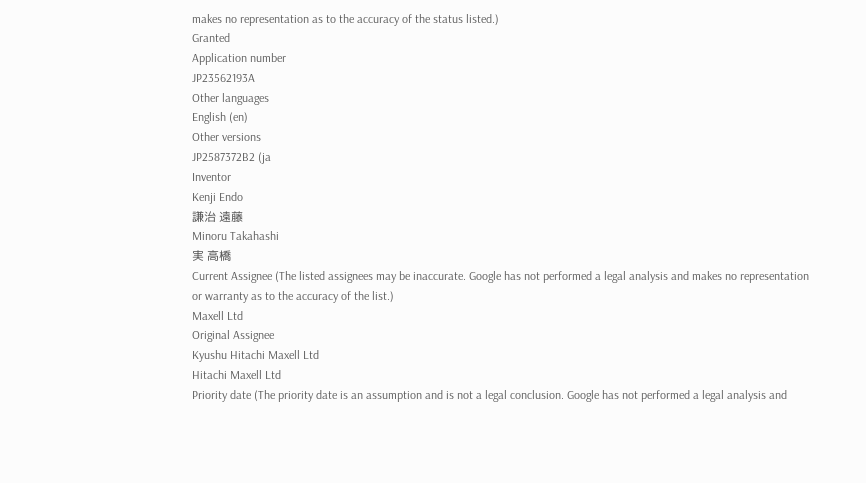makes no representation as to the accuracy of the status listed.)
Granted
Application number
JP23562193A
Other languages
English (en)
Other versions
JP2587372B2 (ja
Inventor
Kenji Endo
謙治 遠藤
Minoru Takahashi
実 高橋
Current Assignee (The listed assignees may be inaccurate. Google has not performed a legal analysis and makes no representation or warranty as to the accuracy of the list.)
Maxell Ltd
Original Assignee
Kyushu Hitachi Maxell Ltd
Hitachi Maxell Ltd
Priority date (The priority date is an assumption and is not a legal conclusion. Google has not performed a legal analysis and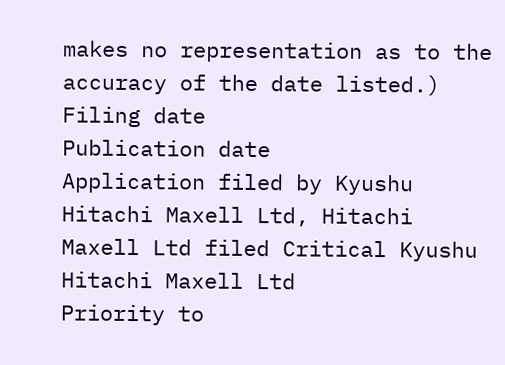makes no representation as to the accuracy of the date listed.)
Filing date
Publication date
Application filed by Kyushu Hitachi Maxell Ltd, Hitachi Maxell Ltd filed Critical Kyushu Hitachi Maxell Ltd
Priority to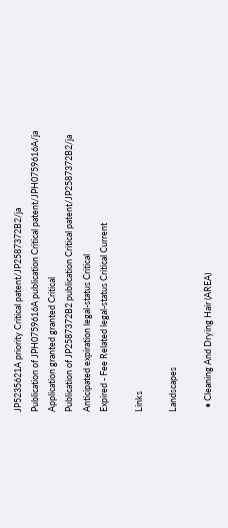JP5235621A priority Critical patent/JP2587372B2/ja
Publication of JPH0759616A publication Critical patent/JPH0759616A/ja
Application granted granted Critical
Publication of JP2587372B2 publication Critical patent/JP2587372B2/ja
Anticipated expiration legal-status Critical
Expired - Fee Related legal-status Critical Current

Links

Landscapes

  • Cleaning And Drying Hair (AREA)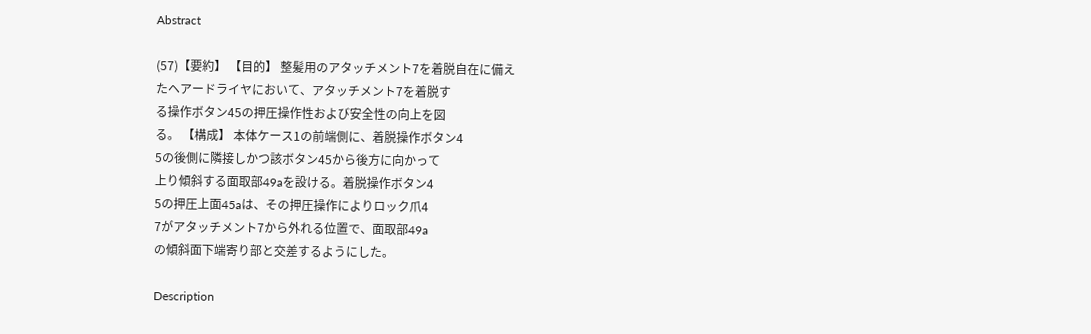Abstract

(57)【要約】 【目的】 整髪用のアタッチメント7を着脱自在に備え
たヘアードライヤにおいて、アタッチメント7を着脱す
る操作ボタン45の押圧操作性および安全性の向上を図
る。 【構成】 本体ケース1の前端側に、着脱操作ボタン4
5の後側に隣接しかつ該ボタン45から後方に向かって
上り傾斜する面取部49aを設ける。着脱操作ボタン4
5の押圧上面45aは、その押圧操作によりロック爪4
7がアタッチメント7から外れる位置で、面取部49a
の傾斜面下端寄り部と交差するようにした。

Description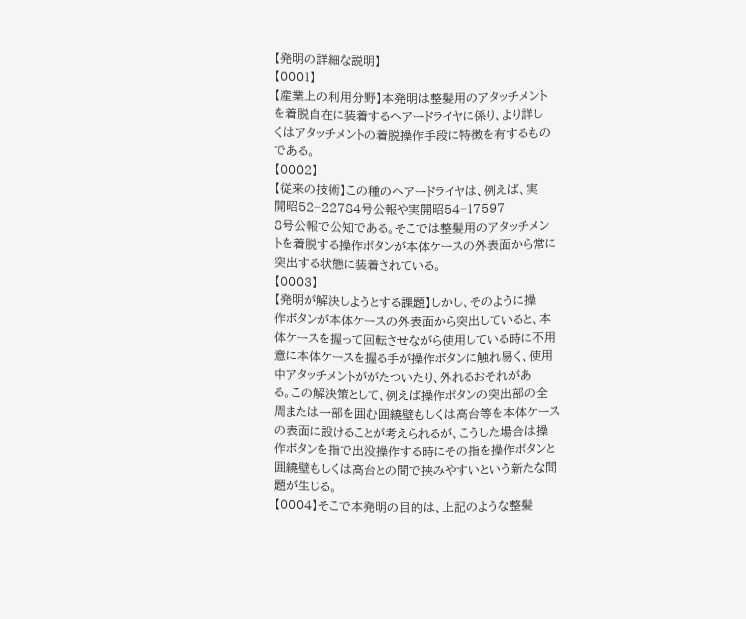【発明の詳細な説明】
【0001】
【産業上の利用分野】本発明は整髪用のアタッチメント
を着脱自在に装着するヘアードライヤに係り、より詳し
くはアタッチメントの着脱操作手段に特徴を有するもの
である。
【0002】
【従来の技術】この種のヘアードライヤは、例えば、実
開昭52−22784号公報や実開昭54−17597
8号公報で公知である。そこでは整髪用のアタッチメン
トを着脱する操作ボタンが本体ケースの外表面から常に
突出する状態に装着されている。
【0003】
【発明が解決しようとする課題】しかし、そのように操
作ボタンが本体ケースの外表面から突出していると、本
体ケースを握って回転させながら使用している時に不用
意に本体ケースを握る手が操作ボタンに触れ易く、使用
中アタッチメントががたついたり、外れるおそれがあ
る。この解決策として、例えば操作ボタンの突出部の全
周または一部を囲む囲繞壁もしくは高台等を本体ケース
の表面に設けることが考えられるが、こうした場合は操
作ボタンを指で出没操作する時にその指を操作ボタンと
囲繞壁もしくは高台との間で挟みやすいという新たな問
題が生じる。
【0004】そこで本発明の目的は、上記のような整髪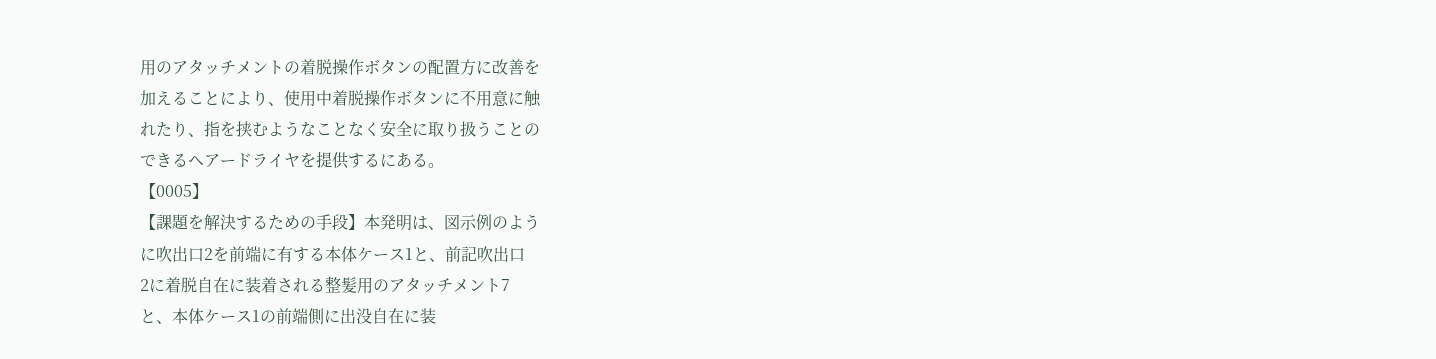用のアタッチメントの着脱操作ボタンの配置方に改善を
加えることにより、使用中着脱操作ボタンに不用意に触
れたり、指を挟むようなことなく安全に取り扱うことの
できるヘアードライヤを提供するにある。
【0005】
【課題を解決するための手段】本発明は、図示例のよう
に吹出口2を前端に有する本体ケース1と、前記吹出口
2に着脱自在に装着される整髪用のアタッチメント7
と、本体ケース1の前端側に出没自在に装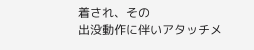着され、その
出没動作に伴いアタッチメ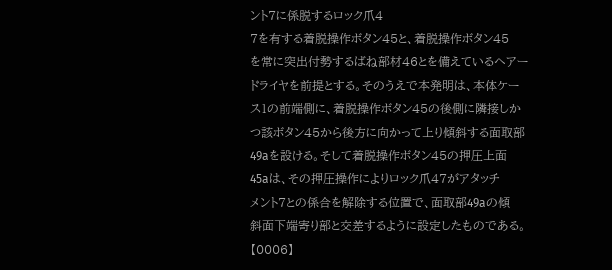ント7に係脱するロック爪4
7を有する着脱操作ボタン45と、着脱操作ボタン45
を常に突出付勢するばね部材46とを備えているヘアー
ドライヤを前提とする。そのうえで本発明は、本体ケー
ス1の前端側に、着脱操作ボタン45の後側に隣接しか
つ該ボタン45から後方に向かって上り傾斜する面取部
49aを設ける。そして着脱操作ボタン45の押圧上面
45aは、その押圧操作によりロック爪47がアタッチ
メント7との係合を解除する位置で、面取部49aの傾
斜面下端寄り部と交差するように設定したものである。
【0006】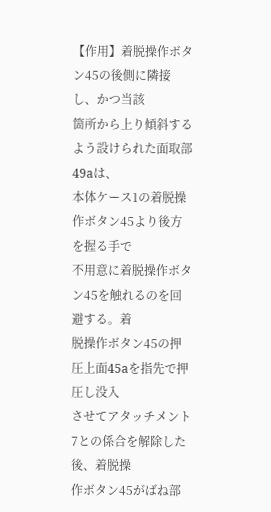【作用】着脱操作ボタン45の後側に隣接し、かつ当該
箇所から上り傾斜するよう設けられた面取部49aは、
本体ケース1の着脱操作ボタン45より後方を握る手で
不用意に着脱操作ボタン45を触れるのを回避する。着
脱操作ボタン45の押圧上面45aを指先で押圧し没入
させてアタッチメント7との係合を解除した後、着脱操
作ボタン45がばね部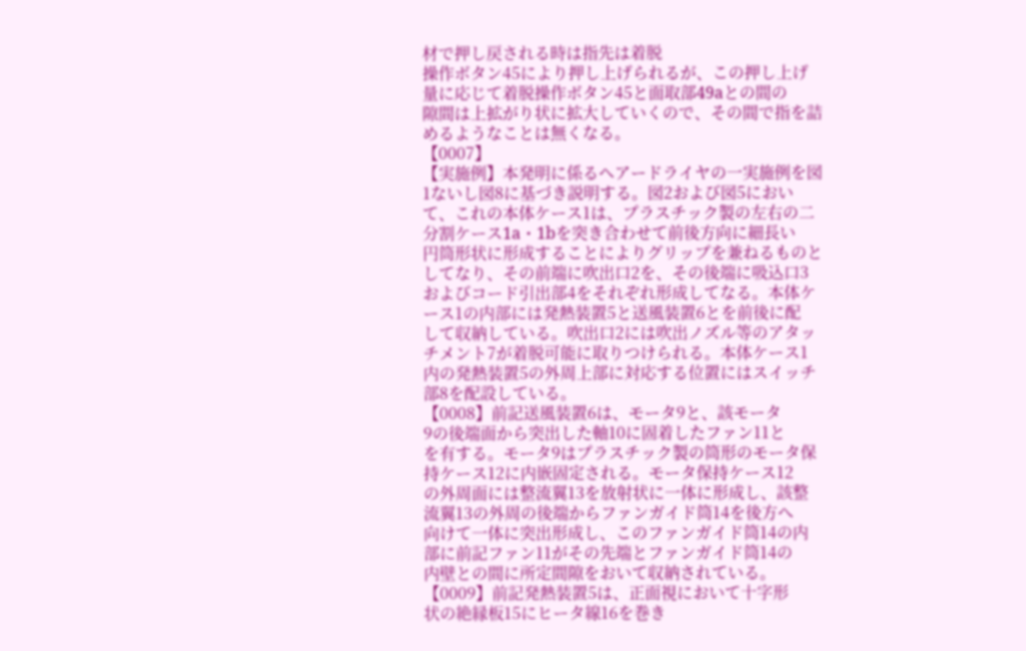材で押し戻される時は指先は着脱
操作ボタン45により押し上げられるが、この押し上げ
量に応じて着脱操作ボタン45と面取部49aとの間の
隙間は上拡がり状に拡大していくので、その間で指を詰
めるようなことは無くなる。
【0007】
【実施例】本発明に係るヘアードライヤの一実施例を図
1ないし図8に基づき説明する。図2および図5におい
て、これの本体ケース1は、プラスチック製の左右の二
分割ケース1a・1bを突き合わせて前後方向に細長い
円筒形状に形成することによりグリップを兼ねるものと
してなり、その前端に吹出口2を、その後端に吸込口3
およびコード引出部4をそれぞれ形成してなる。本体ケ
ース1の内部には発熱装置5と送風装置6とを前後に配
して収納している。吹出口2には吹出ノズル等のアタッ
チメント7が着脱可能に取りつけられる。本体ケース1
内の発熱装置5の外周上部に対応する位置にはスイッチ
部8を配設している。
【0008】前記送風装置6は、モータ9と、該モータ
9の後端面から突出した軸10に固着したファン11と
を有する。モータ9はプラスチック製の筒形のモータ保
持ケース12に内嵌固定される。モータ保持ケース12
の外周面には整流翼13を放射状に一体に形成し、該整
流翼13の外周の後端からファンガイド筒14を後方へ
向けて一体に突出形成し、このファンガイド筒14の内
部に前記ファン11がその先端とファンガイド筒14の
内壁との間に所定間隙をおいて収納されている。
【0009】前記発熱装置5は、正面視において十字形
状の絶縁板15にヒータ線16を巻き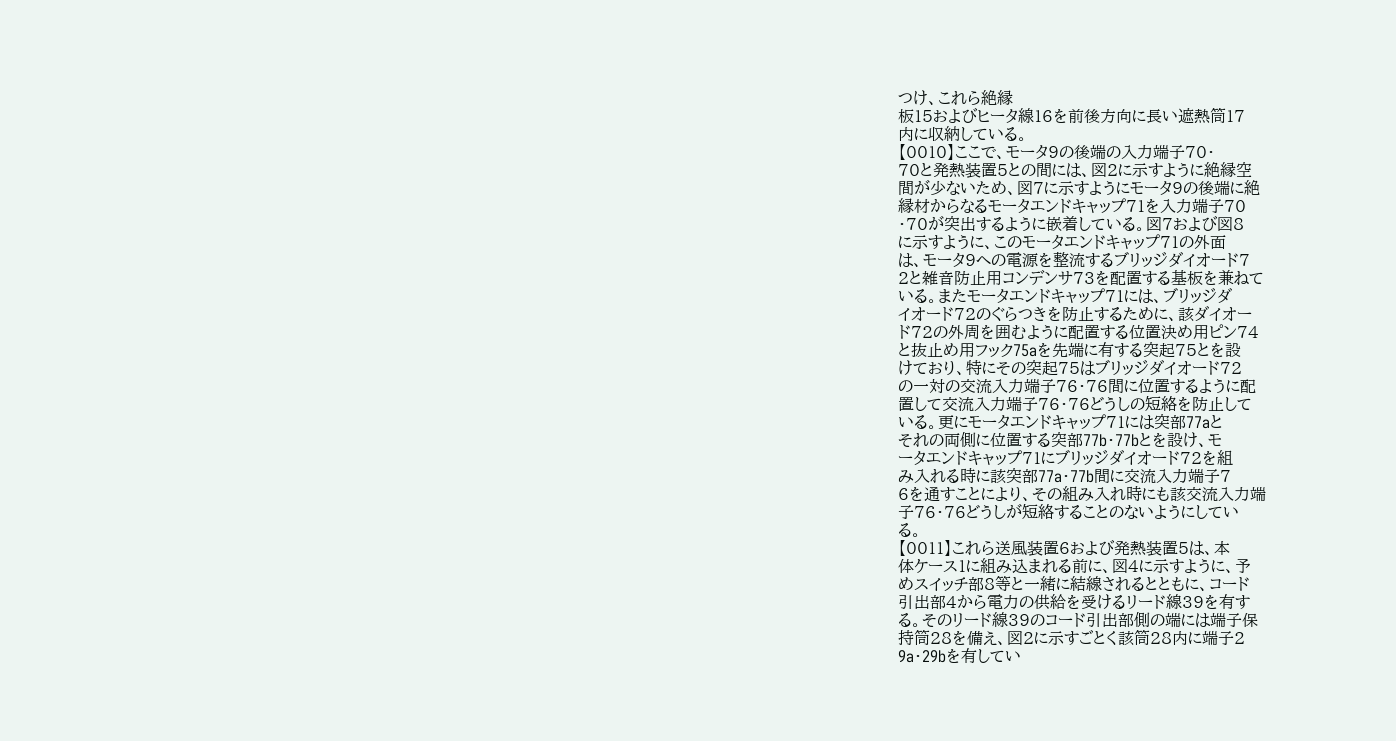つけ、これら絶縁
板15およびヒータ線16を前後方向に長い遮熱筒17
内に収納している。
【0010】ここで、モータ9の後端の入力端子70・
70と発熱装置5との間には、図2に示すように絶縁空
間が少ないため、図7に示すようにモータ9の後端に絶
縁材からなるモータエンドキャップ71を入力端子70
・70が突出するように嵌着している。図7および図8
に示すように、このモータエンドキャップ71の外面
は、モータ9への電源を整流するブリッジダイオード7
2と雑音防止用コンデンサ73を配置する基板を兼ねて
いる。またモータエンドキャップ71には、ブリッジダ
イオード72のぐらつきを防止するために、該ダイオー
ド72の外周を囲むように配置する位置決め用ピン74
と抜止め用フック75aを先端に有する突起75とを設
けており、特にその突起75はブリッジダイオード72
の一対の交流入力端子76・76間に位置するように配
置して交流入力端子76・76どうしの短絡を防止して
いる。更にモータエンドキャップ71には突部77aと
それの両側に位置する突部77b・77bとを設け、モ
ータエンドキャップ71にブリッジダイオード72を組
み入れる時に該突部77a・77b間に交流入力端子7
6を通すことにより、その組み入れ時にも該交流入力端
子76・76どうしが短絡することのないようにしてい
る。
【0011】これら送風装置6および発熱装置5は、本
体ケース1に組み込まれる前に、図4に示すように、予
めスイッチ部8等と一緒に結線されるとともに、コード
引出部4から電力の供給を受けるリード線39を有す
る。そのリード線39のコード引出部側の端には端子保
持筒28を備え、図2に示すごとく該筒28内に端子2
9a・29bを有してい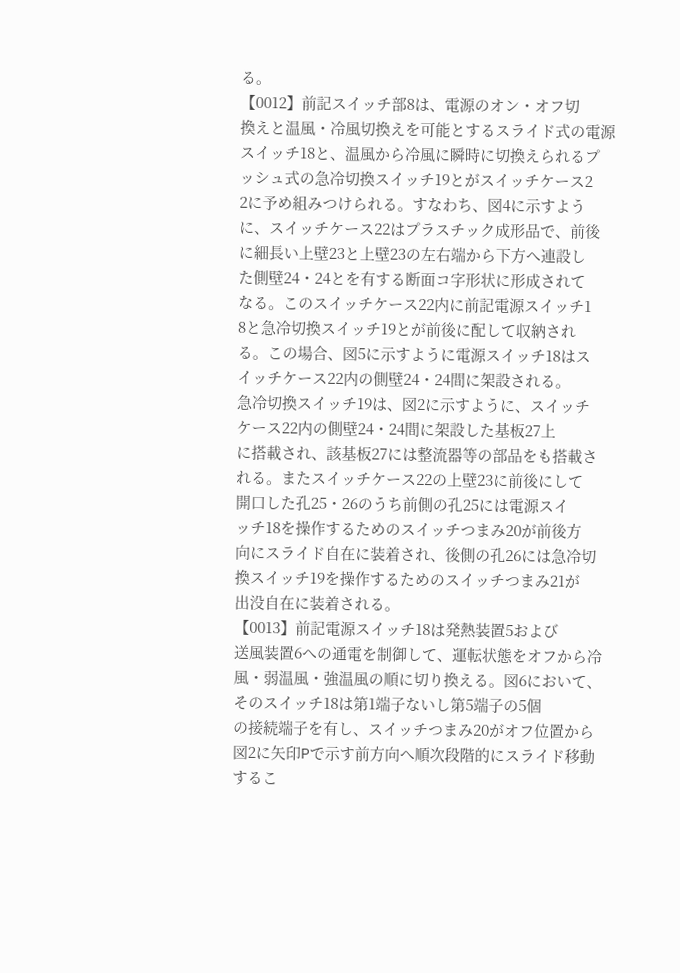る。
【0012】前記スイッチ部8は、電源のオン・オフ切
換えと温風・冷風切換えを可能とするスライド式の電源
スイッチ18と、温風から冷風に瞬時に切換えられるプ
ッシュ式の急冷切換スイッチ19とがスイッチケース2
2に予め組みつけられる。すなわち、図4に示すよう
に、スイッチケース22はプラスチック成形品で、前後
に細長い上壁23と上壁23の左右端から下方へ連設し
た側壁24・24とを有する断面コ字形状に形成されて
なる。このスイッチケース22内に前記電源スイッチ1
8と急冷切換スイッチ19とが前後に配して収納され
る。この場合、図5に示すように電源スイッチ18はス
イッチケース22内の側壁24・24間に架設される。
急冷切換スイッチ19は、図2に示すように、スイッチ
ケース22内の側壁24・24間に架設した基板27上
に搭載され、該基板27には整流器等の部品をも搭載さ
れる。またスイッチケース22の上壁23に前後にして
開口した孔25・26のうち前側の孔25には電源スイ
ッチ18を操作するためのスイッチつまみ20が前後方
向にスライド自在に装着され、後側の孔26には急冷切
換スイッチ19を操作するためのスイッチつまみ21が
出没自在に装着される。
【0013】前記電源スイッチ18は発熱装置5および
送風装置6への通電を制御して、運転状態をオフから冷
風・弱温風・強温風の順に切り換える。図6において、
そのスイッチ18は第1端子ないし第5端子の5個
の接続端子を有し、スイッチつまみ20がオフ位置から
図2に矢印Pで示す前方向へ順次段階的にスライド移動
するこ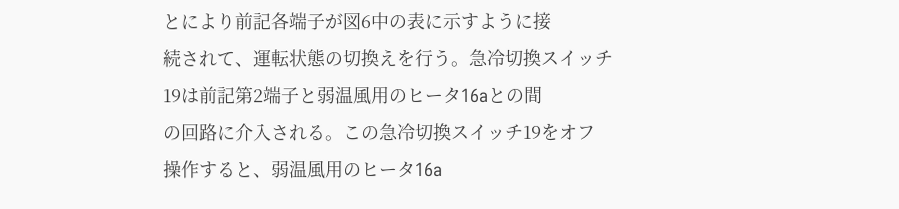とにより前記各端子が図6中の表に示すように接
続されて、運転状態の切換えを行う。急冷切換スイッチ
19は前記第2端子と弱温風用のヒータ16aとの間
の回路に介入される。この急冷切換スイッチ19をオフ
操作すると、弱温風用のヒータ16a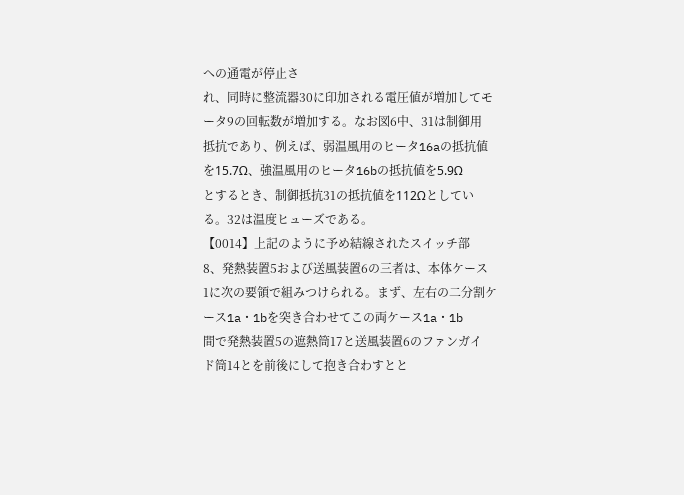への通電が停止さ
れ、同時に整流器30に印加される電圧値が増加してモ
ータ9の回転数が増加する。なお図6中、31は制御用
抵抗であり、例えば、弱温風用のヒータ16aの抵抗値
を15.7Ω、強温風用のヒータ16bの抵抗値を5.9Ω
とするとき、制御抵抗31の抵抗値を112Ωとしてい
る。32は温度ヒューズである。
【0014】上記のように予め結線されたスイッチ部
8、発熱装置5および送風装置6の三者は、本体ケース
1に次の要領で組みつけられる。まず、左右の二分割ケ
ース1a・1bを突き合わせてこの両ケース1a・1b
間で発熱装置5の遮熱筒17と送風装置6のファンガイ
ド筒14とを前後にして抱き合わすとと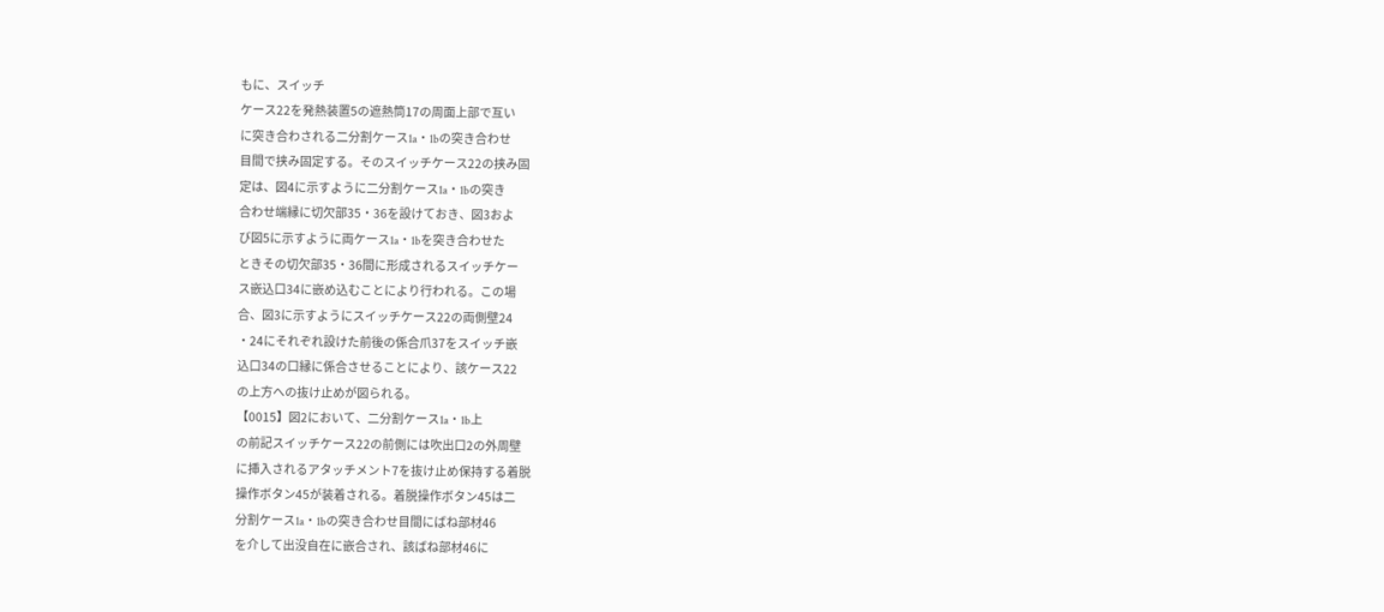もに、スイッチ
ケース22を発熱装置5の遮熱筒17の周面上部で互い
に突き合わされる二分割ケース1a・1bの突き合わせ
目間で挟み固定する。そのスイッチケース22の挟み固
定は、図4に示すように二分割ケース1a・1bの突き
合わせ端縁に切欠部35・36を設けておき、図3およ
び図5に示すように両ケース1a・1bを突き合わせた
ときその切欠部35・36間に形成されるスイッチケー
ス嵌込口34に嵌め込むことにより行われる。この場
合、図3に示すようにスイッチケース22の両側壁24
・24にそれぞれ設けた前後の係合爪37をスイッチ嵌
込口34の口縁に係合させることにより、該ケース22
の上方への抜け止めが図られる。
【0015】図2において、二分割ケース1a・1b上
の前記スイッチケース22の前側には吹出口2の外周壁
に挿入されるアタッチメント7を抜け止め保持する着脱
操作ボタン45が装着される。着脱操作ボタン45は二
分割ケース1a・1bの突き合わせ目間にばね部材46
を介して出没自在に嵌合され、該ばね部材46に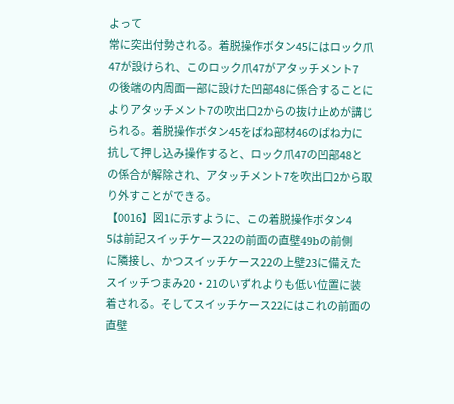よって
常に突出付勢される。着脱操作ボタン45にはロック爪
47が設けられ、このロック爪47がアタッチメント7
の後端の内周面一部に設けた凹部48に係合することに
よりアタッチメント7の吹出口2からの抜け止めが講じ
られる。着脱操作ボタン45をばね部材46のばね力に
抗して押し込み操作すると、ロック爪47の凹部48と
の係合が解除され、アタッチメント7を吹出口2から取
り外すことができる。
【0016】図1に示すように、この着脱操作ボタン4
5は前記スイッチケース22の前面の直壁49bの前側
に隣接し、かつスイッチケース22の上壁23に備えた
スイッチつまみ20・21のいずれよりも低い位置に装
着される。そしてスイッチケース22にはこれの前面の
直壁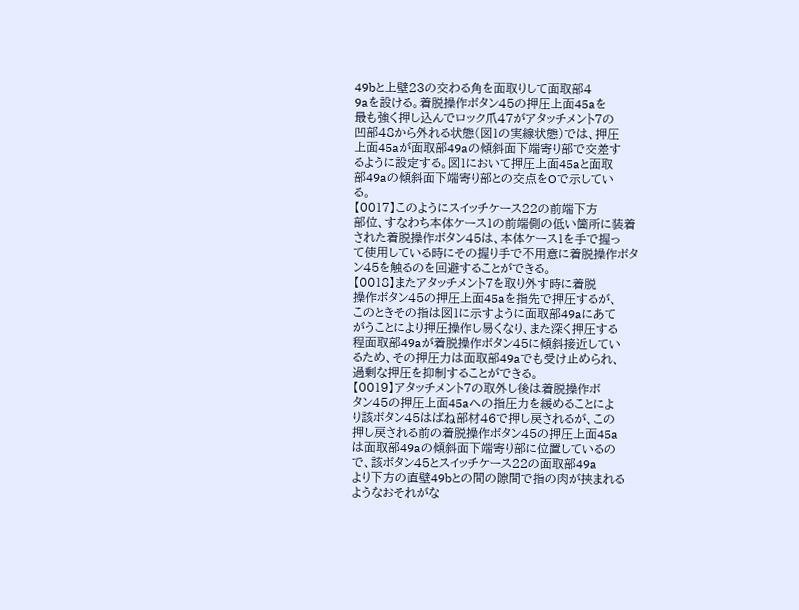49bと上壁23の交わる角を面取りして面取部4
9aを設ける。着脱操作ボタン45の押圧上面45aを
最も強く押し込んでロック爪47がアタッチメント7の
凹部48から外れる状態(図1の実線状態)では、押圧
上面45aが面取部49aの傾斜面下端寄り部で交差す
るように設定する。図1において押圧上面45aと面取
部49aの傾斜面下端寄り部との交点をOで示してい
る。
【0017】このようにスイッチケース22の前端下方
部位、すなわち本体ケース1の前端側の低い箇所に装着
された着脱操作ボタン45は、本体ケース1を手で握っ
て使用している時にその握り手で不用意に着脱操作ボタ
ン45を触るのを回避することができる。
【0018】またアタッチメント7を取り外す時に着脱
操作ボタン45の押圧上面45aを指先で押圧するが、
このときその指は図1に示すように面取部49aにあて
がうことにより押圧操作し易くなり、また深く押圧する
程面取部49aが着脱操作ボタン45に傾斜接近してい
るため、その押圧力は面取部49aでも受け止められ、
過剰な押圧を抑制することができる。
【0019】アタッチメント7の取外し後は着脱操作ボ
タン45の押圧上面45aへの指圧力を緩めることによ
り該ボタン45はばね部材46で押し戻されるが、この
押し戻される前の着脱操作ボタン45の押圧上面45a
は面取部49aの傾斜面下端寄り部に位置しているの
で、該ボタン45とスイッチケース22の面取部49a
より下方の直壁49bとの間の隙間で指の肉が挟まれる
ようなおそれがな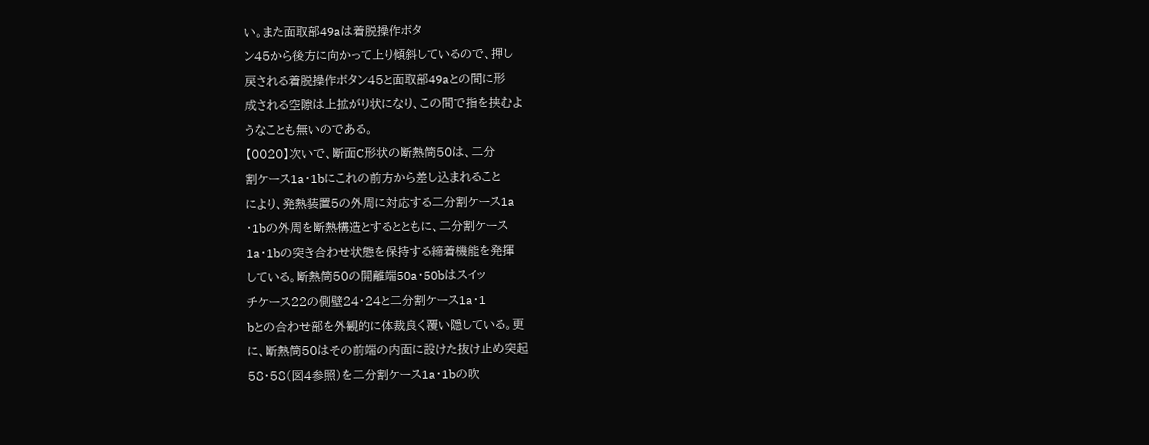い。また面取部49aは着脱操作ボタ
ン45から後方に向かって上り傾斜しているので、押し
戻される着脱操作ボタン45と面取部49aとの間に形
成される空隙は上拡がり状になり、この間で指を挟むよ
うなことも無いのである。
【0020】次いで、断面C形状の断熱筒50は、二分
割ケース1a・1bにこれの前方から差し込まれること
により、発熱装置5の外周に対応する二分割ケース1a
・1bの外周を断熱構造とするとともに、二分割ケース
1a・1bの突き合わせ状態を保持する締着機能を発揮
している。断熱筒50の開離端50a・50bはスイッ
チケース22の側壁24・24と二分割ケース1a・1
bとの合わせ部を外観的に体裁良く覆い隠している。更
に、断熱筒50はその前端の内面に設けた抜け止め突起
58・58(図4参照)を二分割ケース1a・1bの吹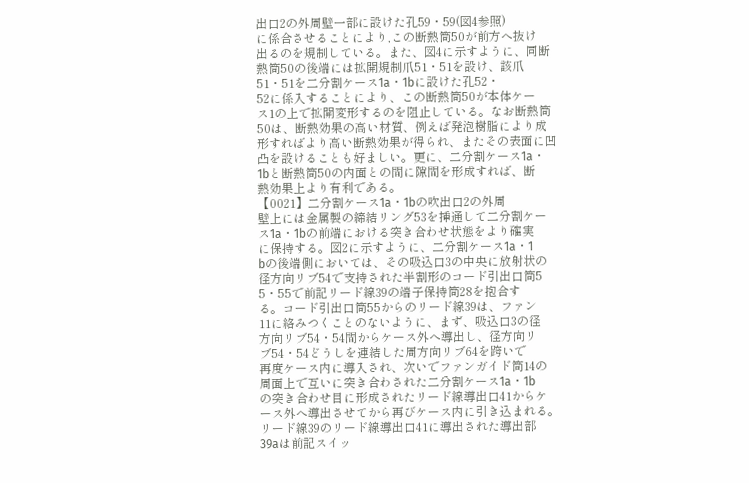出口2の外周壁一部に設けた孔59・59(図4参照)
に係合させることにより,この断熱筒50が前方へ抜け
出るのを規制している。また、図4に示すように、同断
熱筒50の後端には拡開規制爪51・51を設け、該爪
51・51を二分割ケース1a・1bに設けた孔52・
52に係入することにより、この断熱筒50が本体ケー
ス1の上で拡開変形するのを阻止している。なお断熱筒
50は、断熱効果の高い材質、例えば発泡樹脂により成
形すればより高い断熱効果が得られ、またその表面に凹
凸を設けることも好ましい。更に、二分割ケース1a・
1bと断熱筒50の内面との間に隙間を形成すれば、断
熱効果上より有利である。
【0021】二分割ケース1a・1bの吹出口2の外周
壁上には金属製の締結リング53を挿通して二分割ケー
ス1a・1bの前端における突き合わせ状態をより確実
に保持する。図2に示すように、二分割ケース1a・1
bの後端側においては、その吸込口3の中央に放射状の
径方向リブ54で支持された半割形のコード引出口筒5
5・55で前記リード線39の端子保持筒28を抱合す
る。コード引出口筒55からのリード線39は、ファン
11に絡みつくことのないように、まず、吸込口3の径
方向リブ54・54間からケース外へ導出し、径方向リ
ブ54・54どうしを連結した周方向リブ64を跨いで
再度ケース内に導入され、次いでファンガイド筒14の
周面上で互いに突き合わされた二分割ケース1a・1b
の突き合わせ目に形成されたリード線導出口41からケ
ース外へ導出させてから再びケース内に引き込まれる。
リード線39のリード線導出口41に導出された導出部
39aは前記スイッ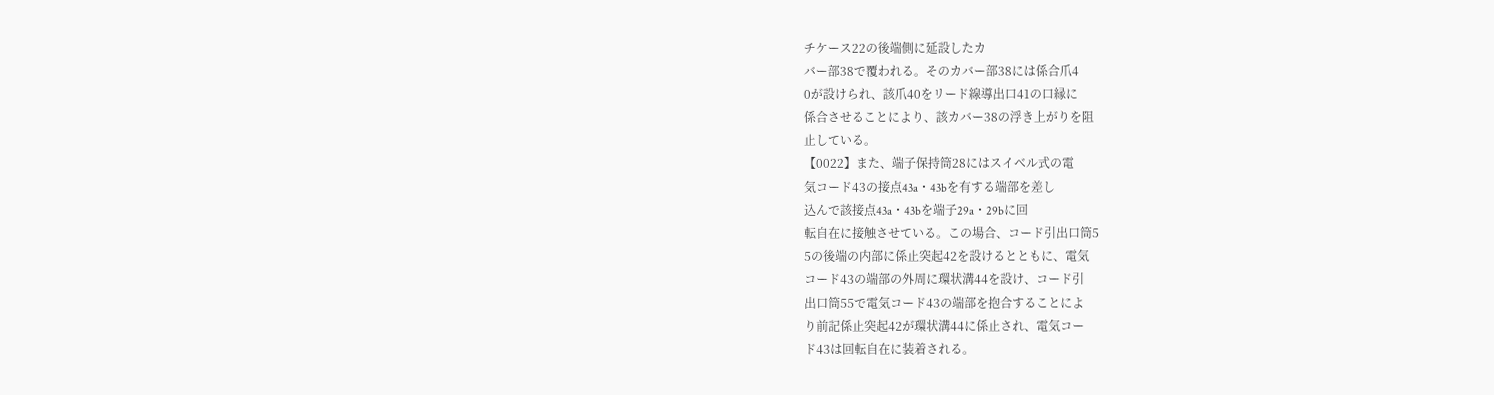チケース22の後端側に延設したカ
バー部38で覆われる。そのカバー部38には係合爪4
0が設けられ、該爪40をリード線導出口41の口縁に
係合させることにより、該カバー38の浮き上がりを阻
止している。
【0022】また、端子保持筒28にはスイベル式の電
気コード43の接点43a・43bを有する端部を差し
込んで該接点43a・43bを端子29a・29bに回
転自在に接触させている。この場合、コード引出口筒5
5の後端の内部に係止突起42を設けるとともに、電気
コード43の端部の外周に環状溝44を設け、コード引
出口筒55で電気コード43の端部を抱合することによ
り前記係止突起42が環状溝44に係止され、電気コー
ド43は回転自在に装着される。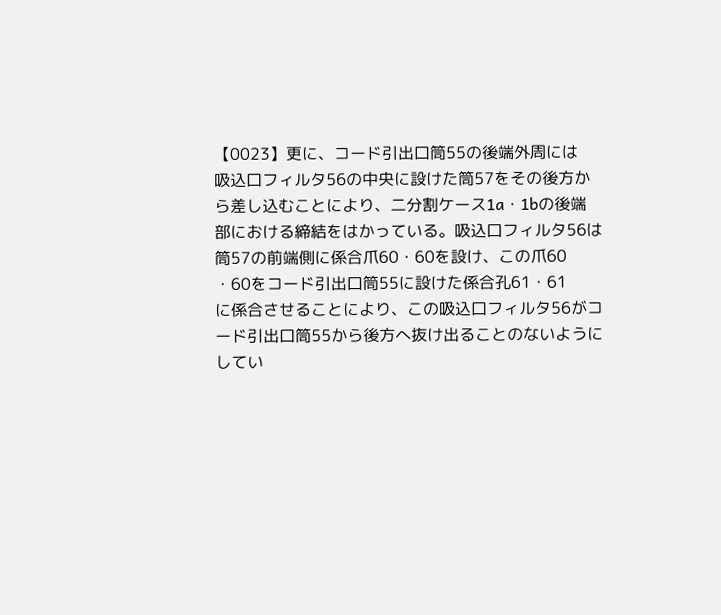【0023】更に、コード引出口筒55の後端外周には
吸込口フィルタ56の中央に設けた筒57をその後方か
ら差し込むことにより、二分割ケース1a・1bの後端
部における締結をはかっている。吸込口フィルタ56は
筒57の前端側に係合爪60・60を設け、この爪60
・60をコード引出口筒55に設けた係合孔61・61
に係合させることにより、この吸込口フィルタ56がコ
ード引出口筒55から後方へ抜け出ることのないように
してい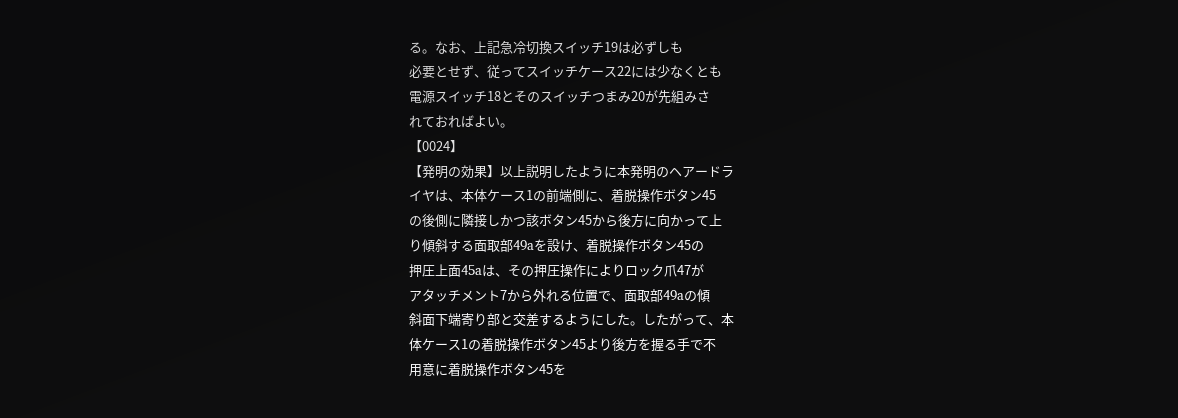る。なお、上記急冷切換スイッチ19は必ずしも
必要とせず、従ってスイッチケース22には少なくとも
電源スイッチ18とそのスイッチつまみ20が先組みさ
れておればよい。
【0024】
【発明の効果】以上説明したように本発明のヘアードラ
イヤは、本体ケース1の前端側に、着脱操作ボタン45
の後側に隣接しかつ該ボタン45から後方に向かって上
り傾斜する面取部49aを設け、着脱操作ボタン45の
押圧上面45aは、その押圧操作によりロック爪47が
アタッチメント7から外れる位置で、面取部49aの傾
斜面下端寄り部と交差するようにした。したがって、本
体ケース1の着脱操作ボタン45より後方を握る手で不
用意に着脱操作ボタン45を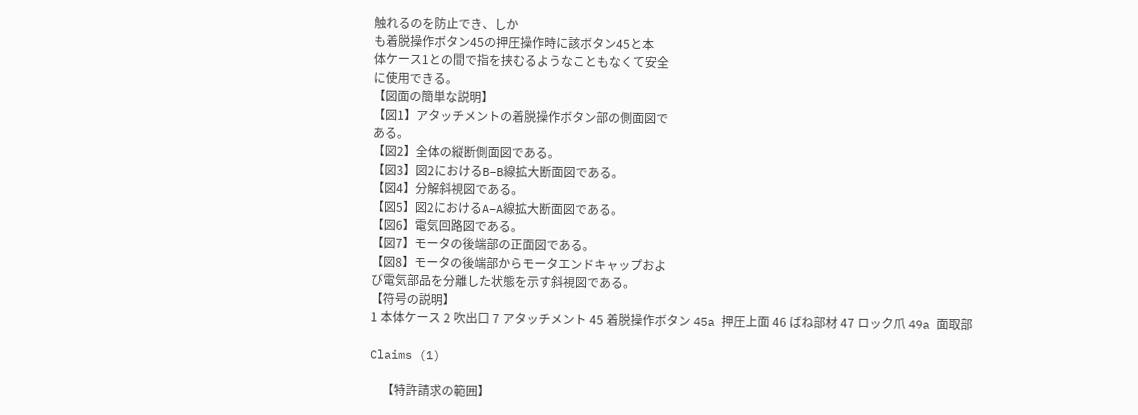触れるのを防止でき、しか
も着脱操作ボタン45の押圧操作時に該ボタン45と本
体ケース1との間で指を挟むるようなこともなくて安全
に使用できる。
【図面の簡単な説明】
【図1】アタッチメントの着脱操作ボタン部の側面図で
ある。
【図2】全体の縦断側面図である。
【図3】図2におけるB−B線拡大断面図である。
【図4】分解斜視図である。
【図5】図2におけるA−A線拡大断面図である。
【図6】電気回路図である。
【図7】モータの後端部の正面図である。
【図8】モータの後端部からモータエンドキャップおよ
び電気部品を分離した状態を示す斜視図である。
【符号の説明】
1 本体ケース 2 吹出口 7 アタッチメント 45 着脱操作ボタン 45a 押圧上面 46 ばね部材 47 ロック爪 49a 面取部

Claims (1)

    【特許請求の範囲】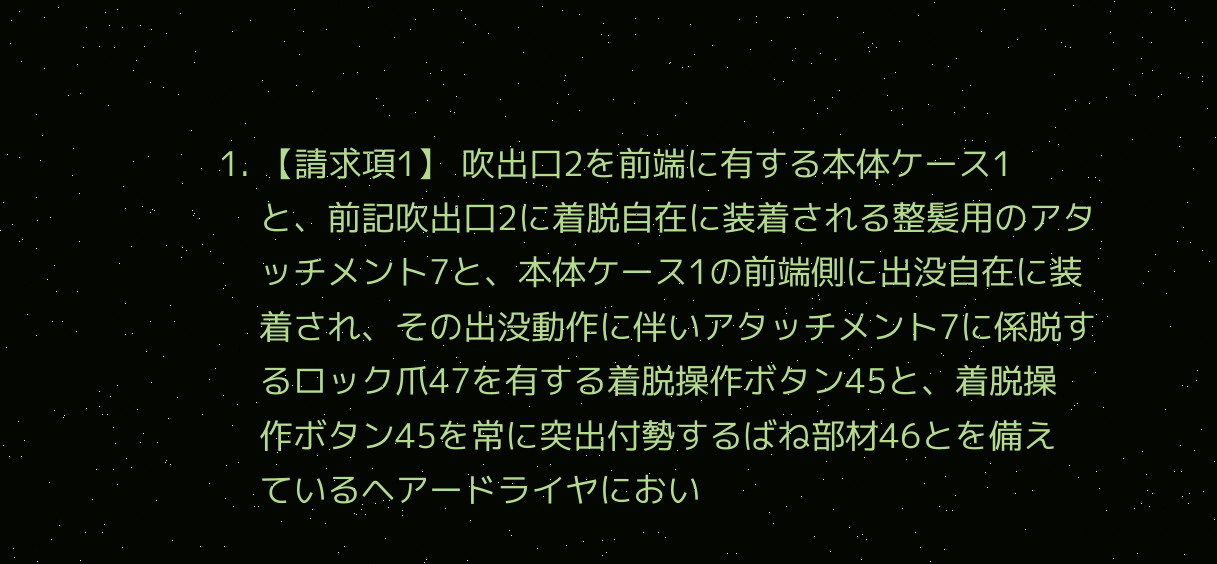1. 【請求項1】 吹出口2を前端に有する本体ケース1
    と、前記吹出口2に着脱自在に装着される整髪用のアタ
    ッチメント7と、本体ケース1の前端側に出没自在に装
    着され、その出没動作に伴いアタッチメント7に係脱す
    るロック爪47を有する着脱操作ボタン45と、着脱操
    作ボタン45を常に突出付勢するばね部材46とを備え
    ているヘアードライヤにおい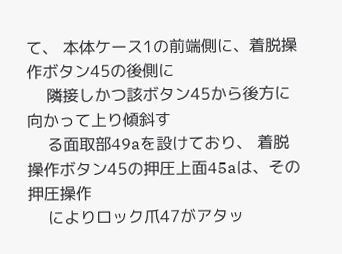て、 本体ケース1の前端側に、着脱操作ボタン45の後側に
    隣接しかつ該ボタン45から後方に向かって上り傾斜す
    る面取部49aを設けており、 着脱操作ボタン45の押圧上面45aは、その押圧操作
    によりロック爪47がアタッ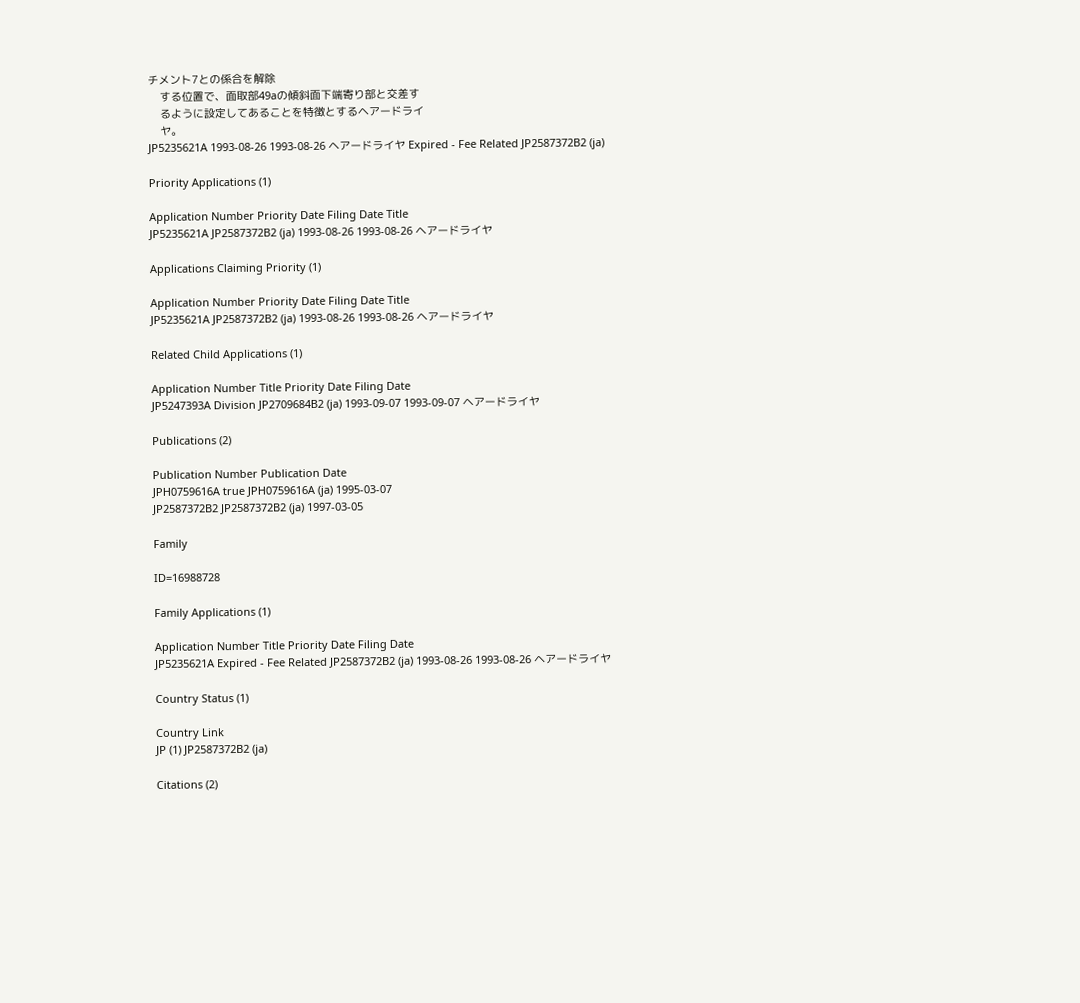チメント7との係合を解除
    する位置で、面取部49aの傾斜面下端寄り部と交差す
    るように設定してあることを特徴とするヘアードライ
    ヤ。
JP5235621A 1993-08-26 1993-08-26 ヘアードライヤ Expired - Fee Related JP2587372B2 (ja)

Priority Applications (1)

Application Number Priority Date Filing Date Title
JP5235621A JP2587372B2 (ja) 1993-08-26 1993-08-26 ヘアードライヤ

Applications Claiming Priority (1)

Application Number Priority Date Filing Date Title
JP5235621A JP2587372B2 (ja) 1993-08-26 1993-08-26 ヘアードライヤ

Related Child Applications (1)

Application Number Title Priority Date Filing Date
JP5247393A Division JP2709684B2 (ja) 1993-09-07 1993-09-07 ヘアードライヤ

Publications (2)

Publication Number Publication Date
JPH0759616A true JPH0759616A (ja) 1995-03-07
JP2587372B2 JP2587372B2 (ja) 1997-03-05

Family

ID=16988728

Family Applications (1)

Application Number Title Priority Date Filing Date
JP5235621A Expired - Fee Related JP2587372B2 (ja) 1993-08-26 1993-08-26 ヘアードライヤ

Country Status (1)

Country Link
JP (1) JP2587372B2 (ja)

Citations (2)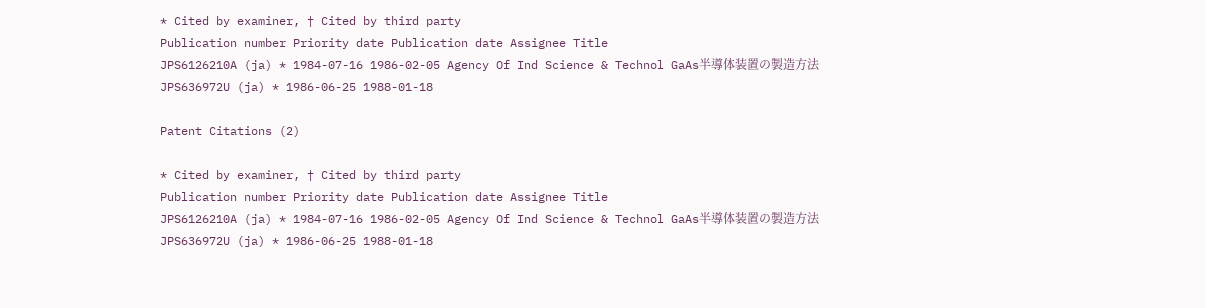* Cited by examiner, † Cited by third party
Publication number Priority date Publication date Assignee Title
JPS6126210A (ja) * 1984-07-16 1986-02-05 Agency Of Ind Science & Technol GaAs半導体装置の製造方法
JPS636972U (ja) * 1986-06-25 1988-01-18

Patent Citations (2)

* Cited by examiner, † Cited by third party
Publication number Priority date Publication date Assignee Title
JPS6126210A (ja) * 1984-07-16 1986-02-05 Agency Of Ind Science & Technol GaAs半導体装置の製造方法
JPS636972U (ja) * 1986-06-25 1988-01-18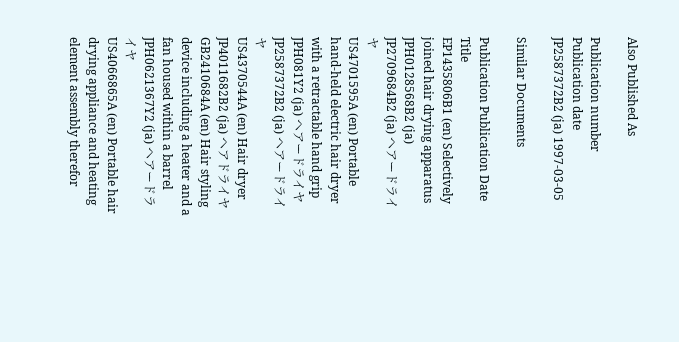Also Published As

Publication number Publication date
JP2587372B2 (ja) 1997-03-05

Similar Documents

Publication Publication Date Title
EP1435806B1 (en) Selectively joined hair drying apparatus
JPH0128568B2 (ja)
JP2709684B2 (ja) ヘアードライヤ
US4701595A (en) Portable hand-held electric hair dryer with a retractable hand grip
JPH081Y2 (ja) ヘアードライヤ
JP2587372B2 (ja) ヘアードライヤ
US4370544A (en) Hair dryer
JP4011682B2 (ja) ヘアドライヤ
GB2410684A (en) Hair styling device including a heater and a fan housed within a barrel
JPH0621367Y2 (ja) ヘアードライヤ
US4066865A (en) Portable hair drying appliance and heating element assembly therefor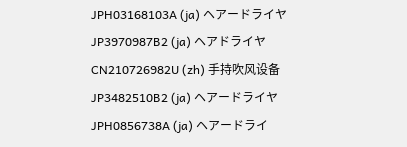JPH03168103A (ja) ヘアードライヤ
JP3970987B2 (ja) ヘアドライヤ
CN210726982U (zh) 手持吹风设备
JP3482510B2 (ja) ヘアードライヤ
JPH0856738A (ja) ヘアードライ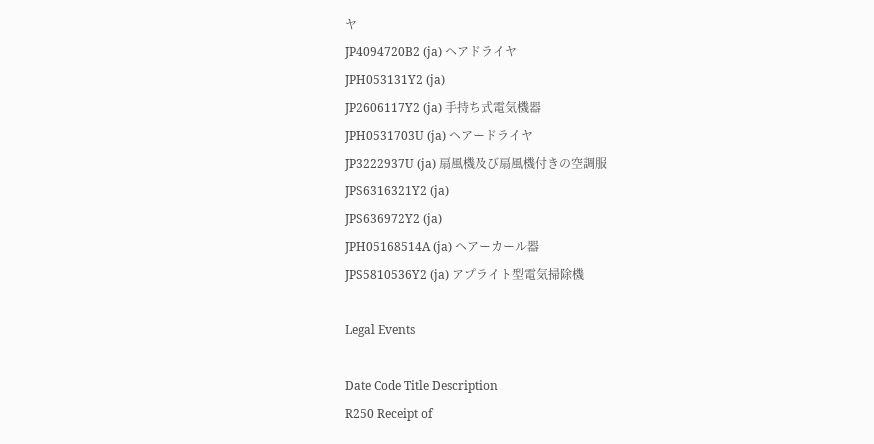ヤ
JP4094720B2 (ja) ヘアドライヤ
JPH053131Y2 (ja)
JP2606117Y2 (ja) 手持ち式電気機器
JPH0531703U (ja) ヘアードライヤ
JP3222937U (ja) 扇風機及び扇風機付きの空調服
JPS6316321Y2 (ja)
JPS636972Y2 (ja)
JPH05168514A (ja) ヘアーカール器
JPS5810536Y2 (ja) アプライト型電気掃除機

Legal Events

Date Code Title Description
R250 Receipt of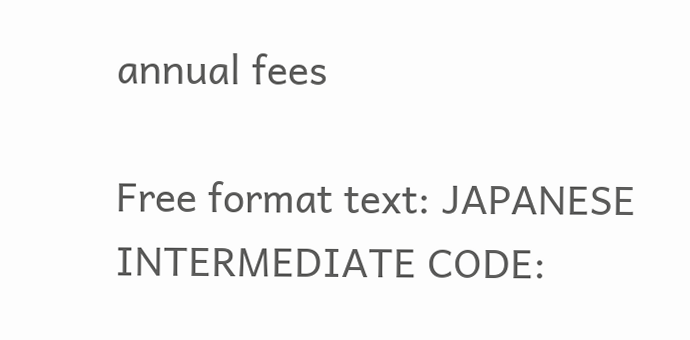annual fees

Free format text: JAPANESE INTERMEDIATE CODE: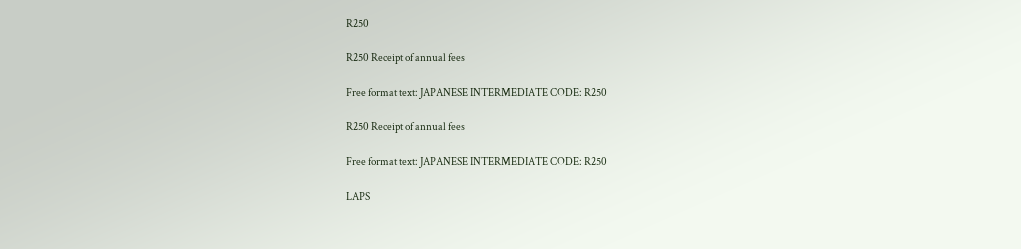R250

R250 Receipt of annual fees

Free format text: JAPANESE INTERMEDIATE CODE: R250

R250 Receipt of annual fees

Free format text: JAPANESE INTERMEDIATE CODE: R250

LAPS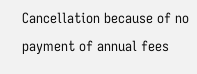Cancellation because of no payment of annual fees